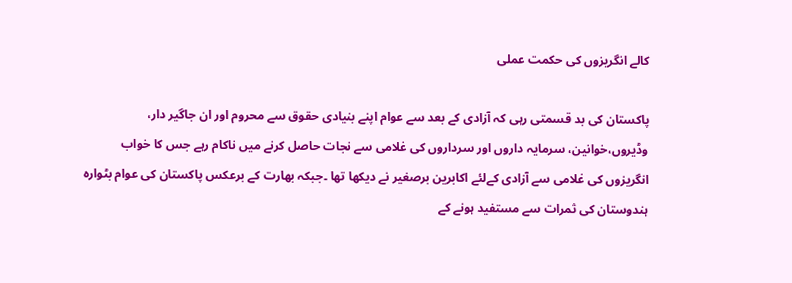کالے انگریزوں کی حکمت عملی

پاکستان کی بد قسمتی رہی کہ آزادی کے بعد سے عوام اپنے بنیادی حقوق سے محروم اور ان جاگیر دار، وڈیروں،خوانین، سرمایہ داروں اور سرداروں کی غلامی سے نجات حاصل کرنے میں ناکام رہے جس کا خواب انگریزوں کی غلامی سے آزادی کےلئے اکابرین برصغیر نے دیکھا تھا ۔جبکہ بھارت کے برعکس پاکستان کی عوام بٹوارہ ہندوستان کی ثمرات سے مستفید ہونے کے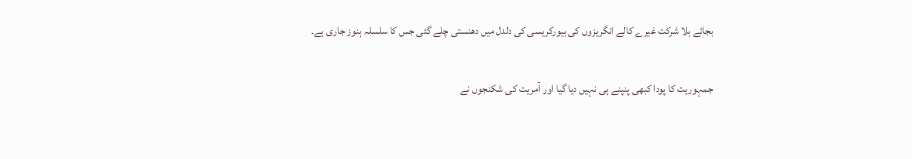بجائے بلا شرکت غیرے کالے انگریزوں کی بیورکریسی کی دلدل میں دھنستی چلے گئی جس کا سلسلہ ہنوز جاری ہے۔

جمہوریت کا پودا کبھی پنپنے ہی نہیں دیا گیا اور آمریت کی شکنجوں نے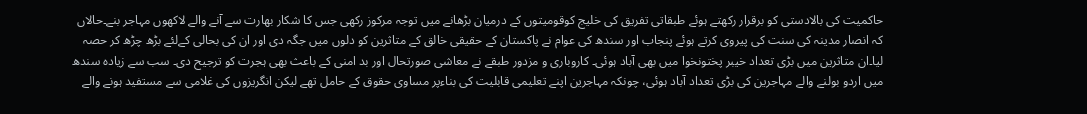حاکمیت کی بالادستی کو برقرار رکھتے ہوئے طبقاتی تفریق کی خلیج کوقومیتوں کے درمیان بڑھانے میں توجہ مرکوز رکھی جس کا شکار بھارت سے آنے والے لاکھوں مہاجر بنے۔حالاں کہ انصار مدینہ کی سنت کی پیروی کرتے ہوئے پنجاب اور سندھ کی عوام نے پاکستان کے حقیقی خالق کے متاثرین کو دلوں میں جگہ دی اور ان کی بحالی کےلئے بڑھ چڑھ کر حصہ لیا۔ان متاثرین میں بڑی تعداد خیبر پختونخوا میں بھی آباد ہوئی۔ کاروباری و مزدور طبقے نے معاشی صورتحال اور بد امنی کے باعث بھی ہجرت کو ترجیح دی۔ سب سے زیادہ سندھ میں اردو بولنے والے مہاجرین کی بڑی تعداد آباد ہوئی، چونکہ مہاجرین اپنے تعلیمی قابلیت کی بناءپر مساوی حقوق کے حامل تھے لیکن انگریزوں کی غلامی سے مستفید ہونے والے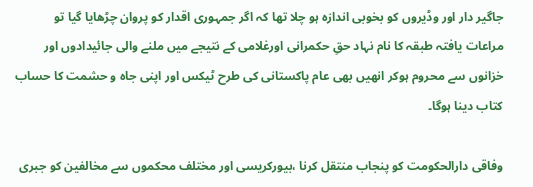جاگیر دار اور وڈیروں کو بخوبی اندازہ ہو چلا تھا کہ اگر جمہوری اقدار کو پروان چڑھایا گیا تو مراعات یافتہ طبقہ کا نام نہاد حقِ حکمرانی اورغلامی کے نتیجے میں ملنے والی جائیدادوں اور خزانوں سے محروم ہوکر انھیں بھی عام پاکستانی کی طرح ٹیکس اور اپنی جاہ و حشمت کا حساب کتاب دینا ہوگا۔

وفاقی دارالحکومت کو پنجاب منتقل کرنا ،بیورکریسی اور مختلف محکموں سے مخالفین کو جبری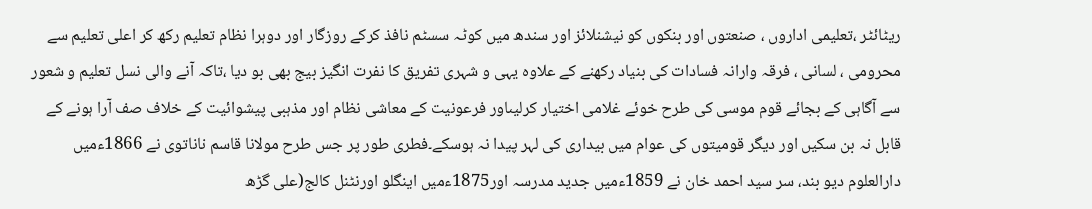ریٹائٹر ،تعلیمی اداروں ، صنعتوں اور بنکوں کو نیشنلائز اور سندھ میں کوٹہ سسٹم نافذ کرکے روزگار اور دوہرا نظام تعلیم رکھ کر اعلی تعلیم سے محرومی ، لسانی ، فرقہ وارانہ فسادات کی بنیاد رکھنے کے علاوہ یہی و شہری تفریق کا نفرت انگیز بیج بھی بو دیا ،تاکہ آنے والی نسل تعلیم و شعور سے آگاہی کے بجائے قوم موسی کی طرح خوئے غلامی اختیار کرلیںاور فرعونیت کے معاشی نظام اور مذہبی پیشوائیت کے خلاف صف آرا ہونے کے قابل نہ بن سکیں اور دیگر قومیتوں کی عوام میں بیداری کی لہر پیدا نہ ہوسکے۔فطری طور پر جس طرح مولانا قاسم ناناتوی نے 1866ءمیں دارالعلوم دیو بند، سر سید احمد خان نے 1859ءمیں جدید مدرسہ اور1875ءمیں اینگلو اورنٹنل کالج(علی گڑھ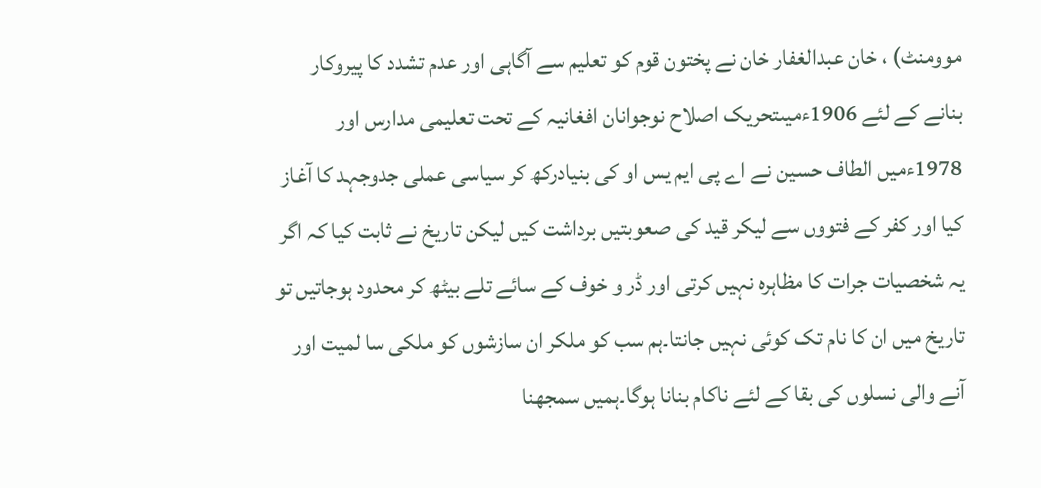موومنٹ) ، خان عبدالغفار خان نے پختون قوم کو تعلیم سے آگاہی اور عدم تشدد کا پیروکار بنانے کے لئے 1906ءمیںتحریک اصلاح نوجوانان افغانیہ کے تحت تعلیمی مدارس اور 1978ءمیں الطاف حسین نے اے پی ایم یس او کی بنیادرکھ کر سیاسی عملی جدوجہد کا آغاز کیا اور کفر کے فتووں سے لیکر قید کی صعوبتیں برداشت کیں لیکن تاریخ نے ثابت کیا کہ اگر یہ شخصیات جرات کا مظاہرہ نہیں کرتی اور ڈر و خوف کے سائے تلے بیٹھ کر محدود ہوجاتیں تو تاریخ میں ان کا نام تک کوئی نہیں جانتا۔ہم سب کو ملکر ان سازشوں کو ملکی سا لمیت اور آنے والی نسلوں کی بقا کے لئے ناکام بنانا ہوگا۔ہمیں سمجھنا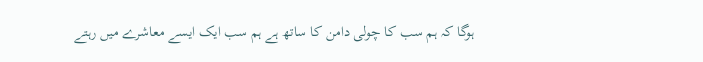ہوگا کہ ہم سب کا چولی دامن کا ساتھ ہے ہم سب ایک ایسے معاشرے میں رہتے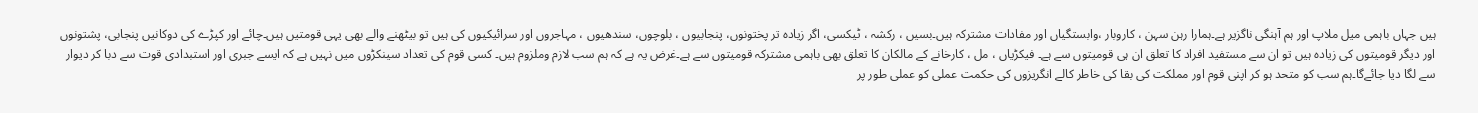ہیں جہاں باہمی میل ملاپ اور ہم آہنگی ناگزیر ہے۔ہمارا رہن سہن ، کاروبار ،وابستگیاں اور مفادات مشترکہ ہیں۔بسیں ، رکشہ ، ٹیکسی، اگر زیادہ تر پختونوں، پنجابیوں ، بلوچوں، سندھیوں ، مہاجروں اور سرائیکیوں کی ہیں تو بیٹھنے والے بھی یہی قومتیں ہیں۔چائے اور کپڑے کی دوکانیں پنجابی، پشتونوں اور دیگر قومیتوں کی زیادہ ہیں تو ان سے مستفید افراد کا تعلق ان ہی قومیتوں سے ہے۔ فیکڑیاں ، مل ، کارخانے کے مالکان کا تعلق بھی باہمی مشترکہ قومیتوں سے ہے۔غرض یہ ہے کہ ہم سب لازم وملزوم ہیں۔ کسی قوم کی تعداد سینکڑوں میں نہیں ہے کہ ایسے جبری اور استبدادی قوت سے دبا کر دیوار سے لگا دیا جائےگا۔ہم سب کو متحد ہو کر اپنی قوم اور مملکت کی بقا کی خاطر کالے انگریزوں کی حکمت عملی کو عملی طور پر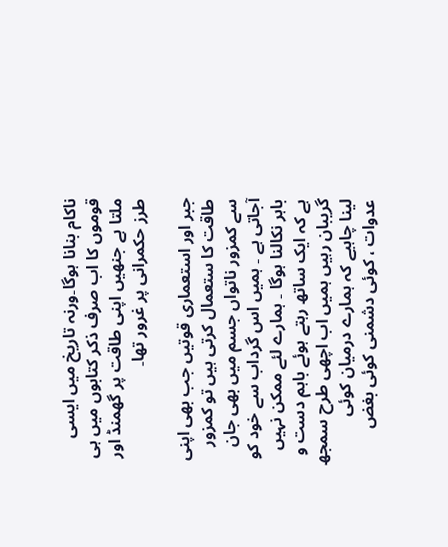ناکام بنانا ہوگا۔ورنہ تاریخ میں ایسی قوموں کا اب صرف ذکر کتابوں میں ہی ملتا ہے جنھیں اپنی طاقت پر گھمنڈ اور طرز حکمرانی پر غرور تھا۔

جبر اور استعماری قوتیں جب بھی اپنی طاقت کا ستعمال کرتی ہیں تو کمزور سے کمزور ناتواں جسم میں بھی جان آجاتی ہے ۔ ہمیں اس گرداب سے خود کو باہر نکالنا ہوگا ۔ ہمارے لئے ممکن نہیں ہے کہ ایک ساتھ رہتے ہوئے باہم دست و گریبان رہیں ہمیں اب اچھی طرح سمجھ لینا چاہیے کہ ہمارے درمیان کوئی عدوات ، کوئی دشمنی کوئی بغض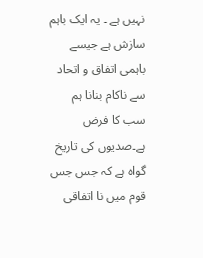نہیں ہے ۔ یہ ایک باہم سازش ہے جیسے باہمی اتفاق و اتحاد سے ناکام بنانا ہم سب کا فرض ہے۔صدیوں کی تاریخ گواہ ہے کہ جس جس قوم میں نا اتفاقی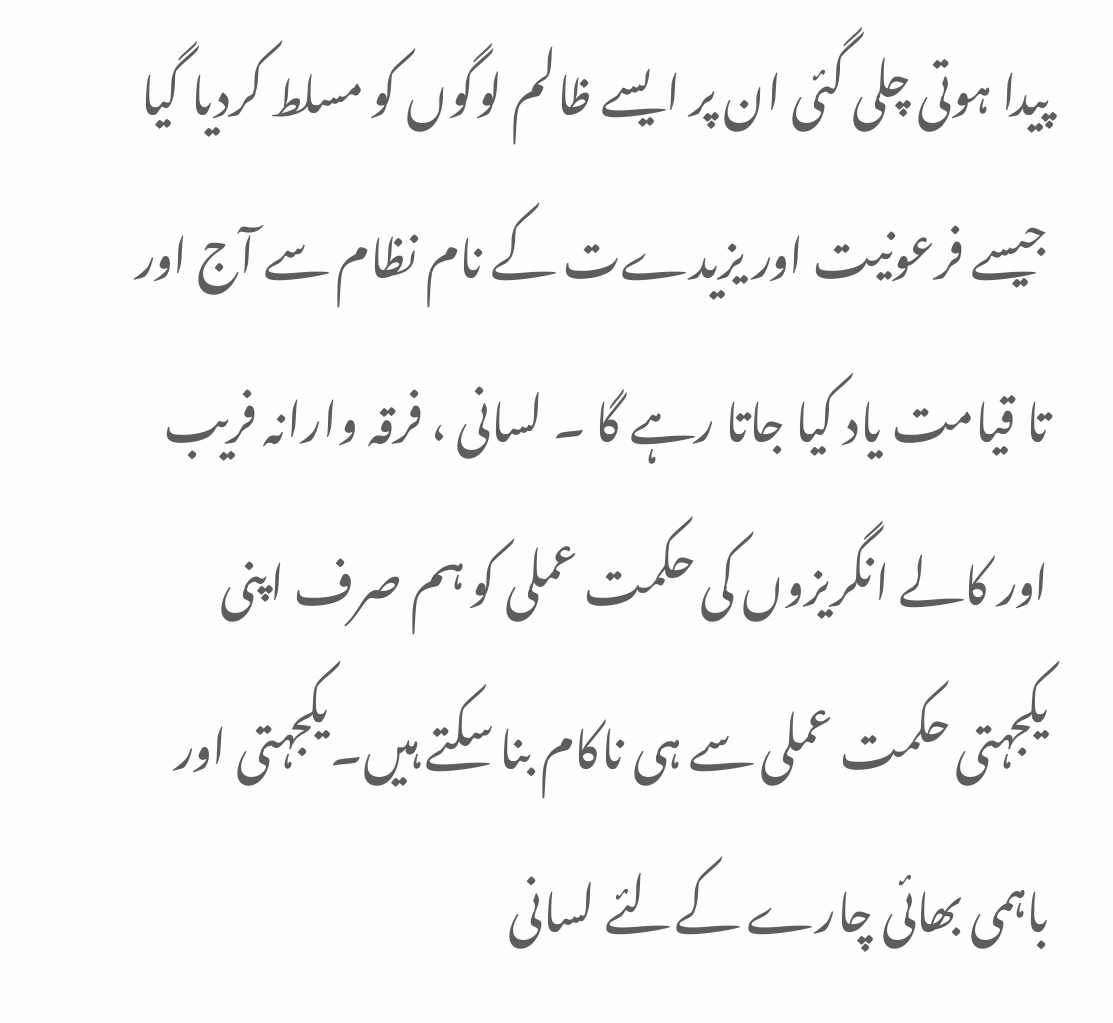پیدا ہوتی چلی گئی ان پر ایسے ظالم لوگوں کو مسلط کردیا گیا جیسے فرعونیت اور یزیدےت کے نام نظام سے آج اور تا قیامت یاد کیا جاتا رہے گا ۔ لسانی ، فرقہ وارانہ فریب اور کالے انگریزوں کی حکمت عملی کو ہم صرف اپنی یکجہتی حکمت عملی سے ہی ناکام بنا سکتے ہیں۔یکجہتی اور باہمی بھائی چارے کےلئے لسانی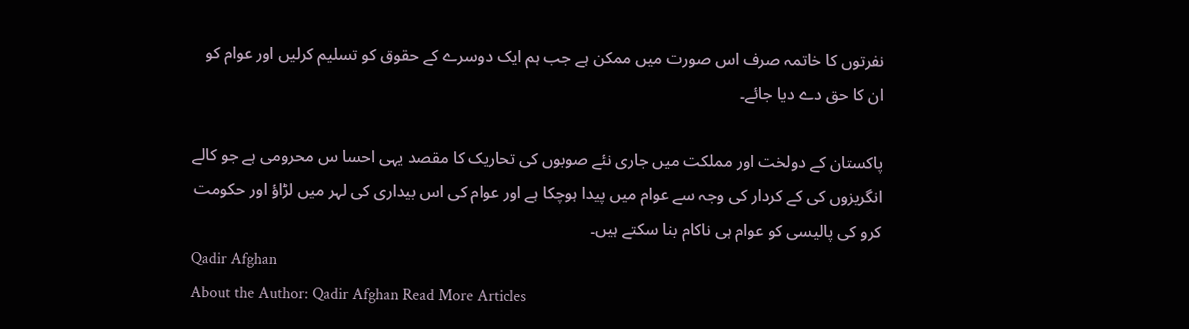نفرتوں کا خاتمہ صرف اس صورت میں ممکن ہے جب ہم ایک دوسرے کے حقوق کو تسلیم کرلیں اور عوام کو ان کا حق دے دیا جائے۔

پاکستان کے دولخت اور مملکت میں جاری نئے صوبوں کی تحاریک کا مقصد یہی احسا س محرومی ہے جو کالے انگریزوں کی کے کردار کی وجہ سے عوام میں پیدا ہوچکا ہے اور عوام کی اس بیداری کی لہر میں لڑاؤ اور حکومت کرو کی پالیسی کو عوام ہی ناکام بنا سکتے ہیں۔
Qadir Afghan
About the Author: Qadir Afghan Read More Articles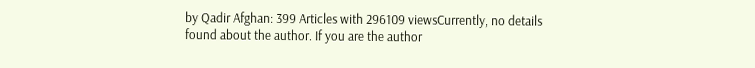by Qadir Afghan: 399 Articles with 296109 viewsCurrently, no details found about the author. If you are the author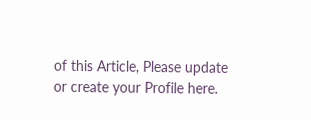of this Article, Please update or create your Profile here.